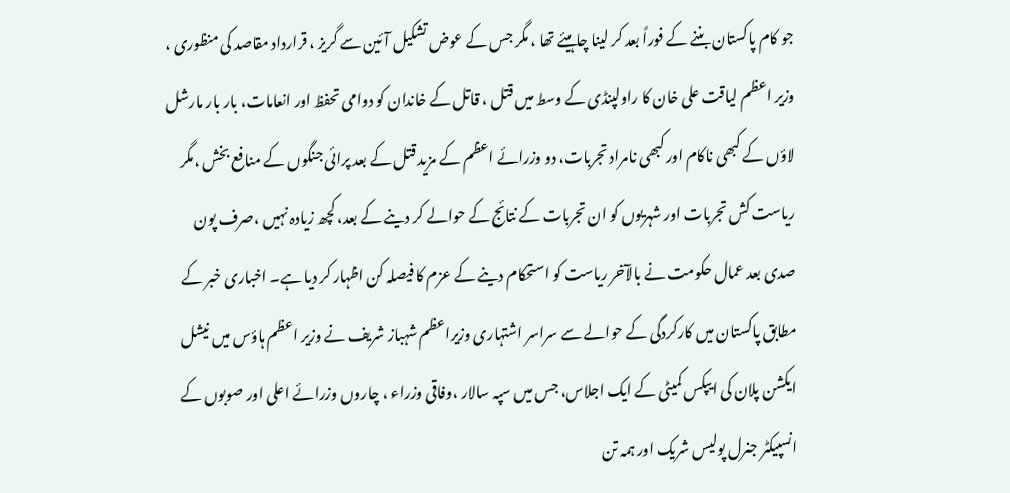جو کام پاکستان بننے کے فوراً بعد کر لینا چاہیئے تھا ، مگر جس کے عوض تشکیل آئین سے گریز ، قرارداد مقاصد کی منظوری ، وزیر اعظم لیاقت علی خان کا راولپنڈی کے وسط میں قتل ، قاتل کے خاندان کو دوامی تحفظ اور انعامات، بار بار مارشل لاؤں کے کبھی ناکام اور کبھی نامراد تجربات، دو وزرائے اعظم کے مزید قتل کے بعد پرائی جنگوں کے منافع بخش ،مگر ریاست کش تجربات اور شہریوں کو ان تجربات کے نتائج کے حوالے کر دینے کے بعد، کچھ زیادہ نہیں ،صرف پون صدی بعد عمال حکومت نے بالآخر ریاست کو استحکام دینے کے عزم کا فیصلہ کن اظہار کر دیا ہے۔ اخباری خبر کے مطابق پاکستان میں کارکردگی کے حوالے سے سراسر اشتہاری وزیراعظم شہباز شریف نے وزیر اعظم ہاؤس میں نیشل ایکشن پلان کی ایپکس کمیٹی کے ایک اجلاس، جس میں سپہ سالار ،وفاقی وزراء ، چاروں وزرائے اعلی اور صوبوں کے انسپیکٹر جنرل پولیس شریک اور ہمہ تن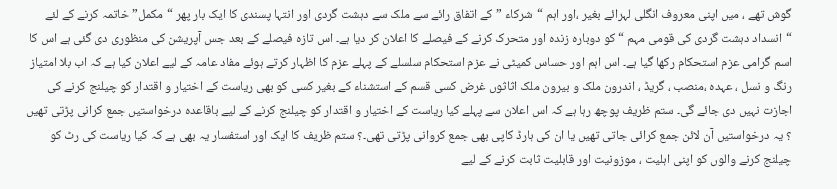گوش تھے ، میں اپنی معروف انگلی لہرائے بغیر ،اور اہم “شرکاء ” کے اتفاق رائے سے ملک سے دہشت گردی اور انتہا پسندی کا ایک بار پھر “مکمل” خاتمہ کرنے کے لئے “انسداد دہشت گردی کی قومی مہم “کو دوبارہ زندہ اور متحرک کرنے کے فیصلے کا اعلان کر دیا ہے۔ اس تازہ فیصلے کے بعد جس آپریشن کی منظوری دی گئی ہے اس کا اسم گرامی عزم استحکام رکھا گیا ہے۔ اس اہم اور حساس کمیٹی نے عزم استحکام سلسلے کے پہلے عزم کا اظہار کرتے ہوئے مفاد عامہ کے لیے اعلان کیا ہے کہ اب بلا امتیاز رنگ و نسل ، عہدہ ،منصب ، گریڈ ، اندرون ملک و بیرون ملک اثاثوں غرض کسی قسم کے استشناء کے بغیر کسی کو بھی ریاست کے اختیار و اقتدار کو چیلنج کرنے کی اجازت نہیں دی جائے گی۔ ستم ظریف پوچھ رہا ہے کہ اس اعلان سے پہلے کیا ریاست کے اختیار و اقتدار کو چیلنج کرنے کے لیے باقاعدہ درخواستیں جمع کرانی پڑتی تھیں ؟ یہ درخواستیں آن لائن جمع کرائی جاتی تھیں یا ان کی ہارڈ کاپی بھی جمع کروانی پڑتی تھی۔؟ ستم ظریف کا ایک اور استفسار یہ بھی ہے کہ کیا ریاست کی رٹ کو چیلنج کرنے والوں کو اپنی اہلیت ، موزونیت اور قابلیت ثابت کرنے کے لیے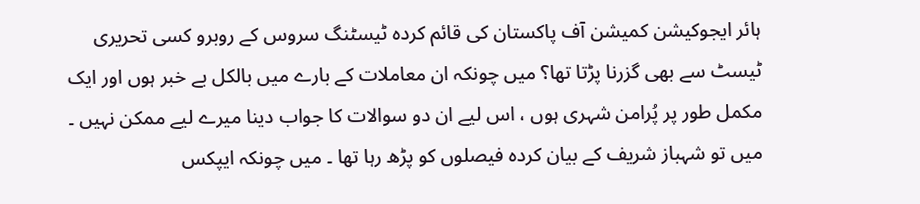ہائر ایجوکیشن کمیشن آف پاکستان کی قائم کردہ ٹیسٹنگ سروس کے روبرو کسی تحریری ٹیسٹ سے بھی گزرنا پڑتا تھا؟ میں چونکہ ان معاملات کے بارے میں بالکل بے خبر ہوں اور ایک مکمل طور پر پُرامن شہری ہوں ، اس لیے ان دو سوالات کا جواب دینا میرے لیے ممکن نہیں ۔ میں تو شہباز شریف کے بیان کردہ فیصلوں کو پڑھ رہا تھا ۔ میں چونکہ ایپکس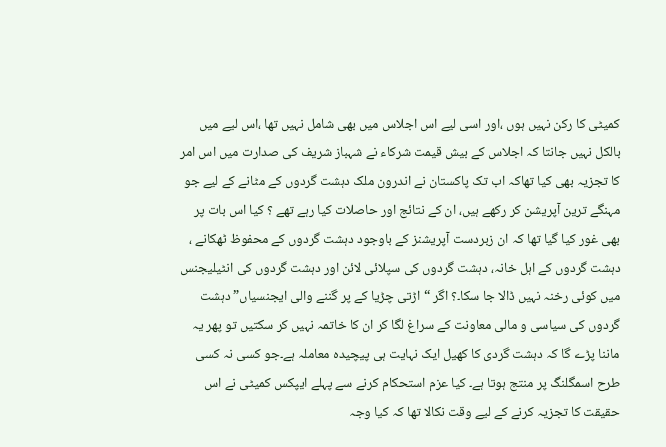کمیٹی کا رکن نہیں ہوں ،اور اسی لیے اس اجلاس میں بھی شامل نہیں تھا ،اس لیے میں بالکل نہیں جانتا کہ اجلاس کے بیش قیمت شرکاء نے شہباز شریف کی صدارت میں اس امر کا تجزیہ بھی کیا تھاکہ اب تک پاکستان نے اندرون ملک دہشت گردوں کے مٹانے کے لیے جو مہنگے ترین آپریشن کر رکھے ہیں، ان کے نتائج اور حاصلات کیا رہے تھے ؟ کیا اس بات پر بھی غور کیا گیا تھا کہ ان زبردست آپریشنز کے باوجود دہشت گردوں کے محفوظ ٹھکانے ، دہشت گردوں کے اہل خانہ، دہشت گردوں کی سپلائی لائن اور دہشت گردوں کی انٹیلیجنس میں کوئی رخنہ نہیں ڈالا جا سکا۔؟ اگر “اڑتی چڑیا کے پر گننے والی ایجنسیاں” دہشت گردوں کی سیاسی و مالی معاونت کے سراغ لگا کر ان کا خاتمہ نہیں کر سکتیں تو پھر یہ ماننا پڑے گا کہ دہشت گردی کا کھیل ایک نہایت ہی پیچیدہ معاملہ ہے۔جو کسی نہ کسی طرح اسمگلنگ پر منتج ہوتا ہے۔ کیا عزم استحکام کرنے سے پہلے ایپکس کمیٹی نے اس حقیقت کا تجزیہ کرنے کے لیے وقت نکالا تھا کہ کیا وجہ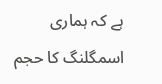ہے کہ ہماری اسمگلنگ کا حجم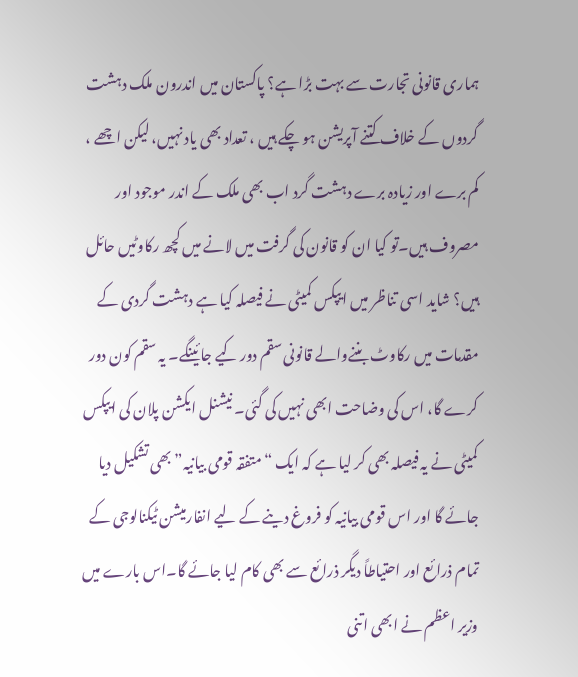ہماری قانونی تجارت سے بہت بڑا ہے؟ پاکستان میں اندرون ملک دہشت گردوں کے خلاف کتنے آپریشن ہو چکے ہیں ، تعداد بھی یاد نہیں، لیکن اچھے ، کم برے اور زیادہ برے دہشت گرد اب بھی ملک کے اندر موجود اور مصروف ہیں۔تو کیا ان کو قانون کی گرفت میں لانے میں کچھ رکاوٹیں حائل ہیں؟ شاید اسی تناظر میں ایپکس کمیٹی نے فیصلہ کیا ہے دہشت گردی کے مقدمات میں رکاوٹ بننےوالے قانونی سقم دور کیے جائینگے۔ یہ سقم کون دور کرے گا، اس کی وضاحت ابھی نہیں کی گئی۔ نیشنل ایکشن پلان کی ایپکس کمیٹی نے یہ فیصلہ بھی کر لیا ہے کہ ایک “متفقہ قومی بیانیہ” بھی تشکیل دیا جائے گا اور اس قومی بیانیہ کو فروغ دینے کے لیے انفارمیشن ٹیکنالوجی کے تمام ذرائع اور احتیاطاً دیگر ذرائع سے بھی کام لیا جائے گا۔اس بارے میں وزیر اعظم نے ابھی اتنی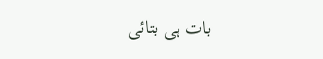بات ہی بتائی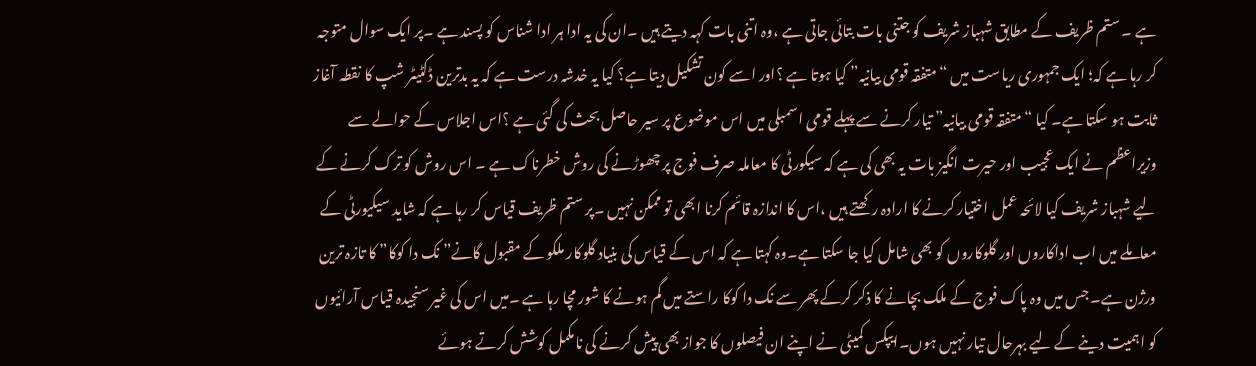ہے ۔ ستم ظریف کے مطابق شہباز شریف کو جتنی بات بتائی جاتی ہے ،وہ اتنی بات کہہ دیتے ہیں ۔ان کی یہ ادا ہر ادا شناس کو پسند ہے ۔پر ایک سوال متوجہ کر رہا ہے کہ؛ ایک جمہوری ریاست میں “متفقہ قومی بیانیہ” کیا ہوتا ہے ؟اور اسے کون تشکیل دیتا ہے؟ کیا یہ خدشہ درست ہے کہ یہ بدترین ڈکٹیٹر شپ کا نقطہ آغاز ثابت ہو سکتا ہے۔ کیا “متفقہ قومی بیانیہ” تیار کرنے سے پہلے قومی اسمبلی میں اس موضوع پر سیر حاصل بحث کی گئی ہے ؟اس اجلاس کے حوالے سے وزیراعظم نے ایک عجیب اور حیرت انگیز بات یہ بھی کی ہے کہ سیکورٹی کا معاملہ صرف فوج پر چھوڑنے کی روش خطرناک ہے ۔ اس روش کو ترک کرنے کے لیے شہباز شریف کیا لائحہ عمل اختیار کرنے کا ارادہ رکھتے ہیں ،اس کا اندازہ قائم کرنا ابھی تو ممکن نہیں ۔پر ستم ظریف قیاس کر رہا ہے کہ شاید سیکیورٹی کے معاملے میں اب اداکاروں اور گلوکاروں کو بھی شامل کیا جا سکتا ہے۔وہ کہتا ہے کہ اس کے قیاس کی بنیاد گلوکار ملکو کے مقبول گانے” نک دا کوکا” کا تازہ ترین ورژن ہے۔ جس میں وہ پاک فوج کے ملک بچانے کا ذکر کرکے پھر سے نک دا کوکا راستے میں گم ہونے کا شور مچا رہا ہے ۔میں اس کی غیر سنجیدہ قیاس آرائیوں کو اہمیت دینے کے لیے بہرحال تیار نہیں ہوں۔ایپکس کمیٹی نے اپنے ان فیصلوں کا جواز بھی پیش کرنے کی نامکمل کوشش کرتے ہوئے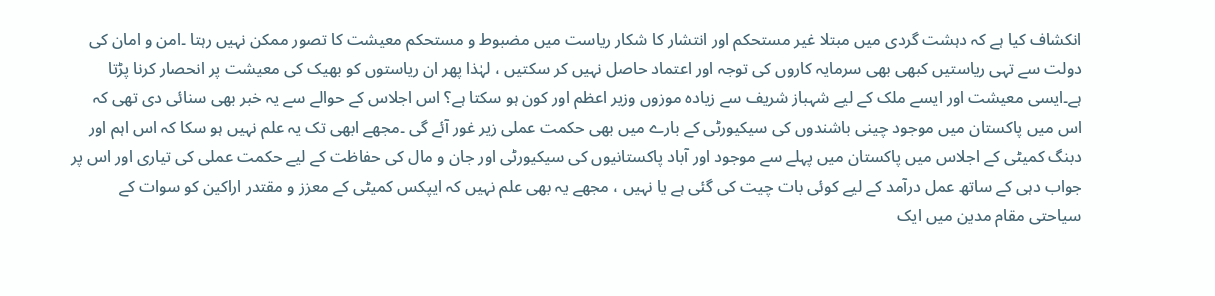انکشاف کیا ہے کہ دہشت گردی میں مبتلا غیر مستحکم اور انتشار کا شکار ریاست میں مضبوط و مستحکم معیشت کا تصور ممکن نہیں رہتا ۔امن و امان کی دولت سے تہی ریاستیں کبھی بھی سرمایہ کاروں کی توجہ اور اعتماد حاصل نہیں کر سکتیں ، لہٰذا پھر ان ریاستوں کو بھیک کی معیشت پر انحصار کرنا پڑتا ہے۔ایسی معیشت اور ایسے ملک کے لیے شہباز شریف سے زیادہ موزوں وزیر اعظم اور کون ہو سکتا ہے؟ اس اجلاس کے حوالے سے یہ خبر بھی سنائی دی تھی کہ اس میں پاکستان میں موجود چینی باشندوں کی سیکیورٹی کے بارے میں بھی حکمت عملی زیر غور آئے گی ۔مجھے ابھی تک یہ علم نہیں ہو سکا کہ اس اہم اور دبنگ کمیٹی کے اجلاس میں پاکستان میں پہلے سے موجود اور آباد پاکستانیوں کی سیکیورٹی اور جان و مال کی حفاظت کے لیے حکمت عملی کی تیاری اور اس پر جواب دہی کے ساتھ عمل درآمد کے لیے کوئی بات چیت کی گئی ہے یا نہیں ، مجھے یہ بھی علم نہیں کہ ایپکس کمیٹی کے معزز و مقتدر اراکین کو سوات کے سیاحتی مقام مدین میں ایک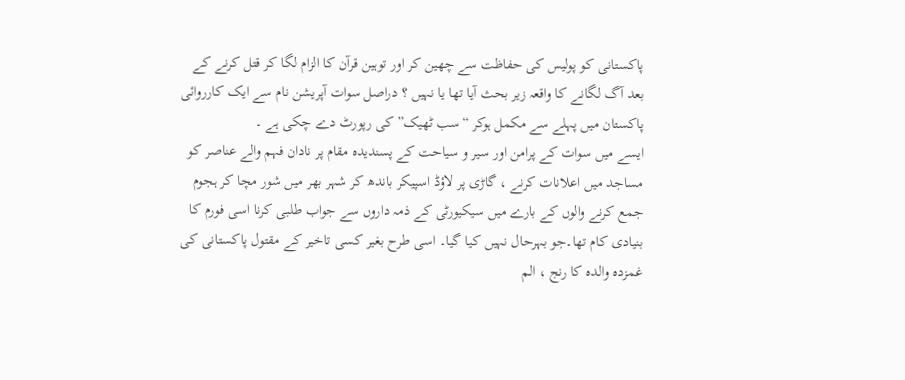پاکستانی کو پولیس کی حفاظت سے چھین کر اور توہین قرآن کا الزام لگا کر قتل کرنے کے بعد آگ لگانے کا واقعہ زیر بحث آیا تھا یا نہیں ؟ دراصل سوات آپریشن نام سے ایک کارروائی پاکستان میں پہلے سے مکمل ہوکر “سب ٹھیک” کی رپورٹ دے چکی ہے ۔
ایسے میں سوات کے پرامن اور سیر و سیاحت کے پسندیدہ مقام پر نادان فہم والے عناصر کو مساجد میں اعلانات کرنے ، گاڑی پر لاؤڈ اسپیکر باندھ کر شہر بھر میں شور مچا کر ہجوم جمع کرنے والوں کے بارے میں سیکیورٹی کے ذمہ داروں سے جواب طلبی کرنا اسی فورم کا بنیادی کام تھا۔جو بہرحال نہیں کیا گیا۔ اسی طرح بغیر کسی تاخیر کے مقتول پاکستانی کی غمزدہ والدہ کا رنج ، الم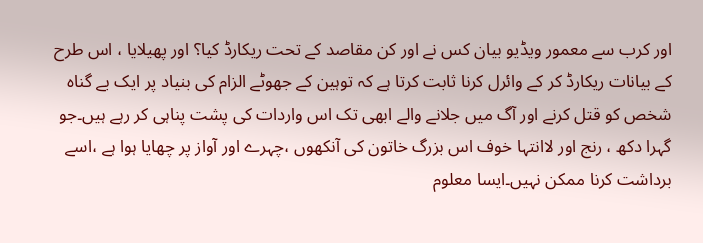اور کرب سے معمور ویڈیو بیان کس نے اور کن مقاصد کے تحت ریکارڈ کیا؟ اور پھیلایا ، اس طرح کے بیانات ریکارڈ کر کے وائرل کرنا ثابت کرتا ہے کہ توہین کے جھوٹے الزام کی بنیاد پر ایک بے گناہ شخص کو قتل کرنے اور آگ میں جلانے والے ابھی تک اس واردات کی پشت پناہی کر رہے ہیں۔جو گہرا دکھ ، رنج اور لاانتہا خوف اس بزرگ خاتون کی آنکھوں ،چہرے اور آواز پر چھایا ہوا ہے ،اسے برداشت کرنا ممکن نہیں۔ایسا معلوم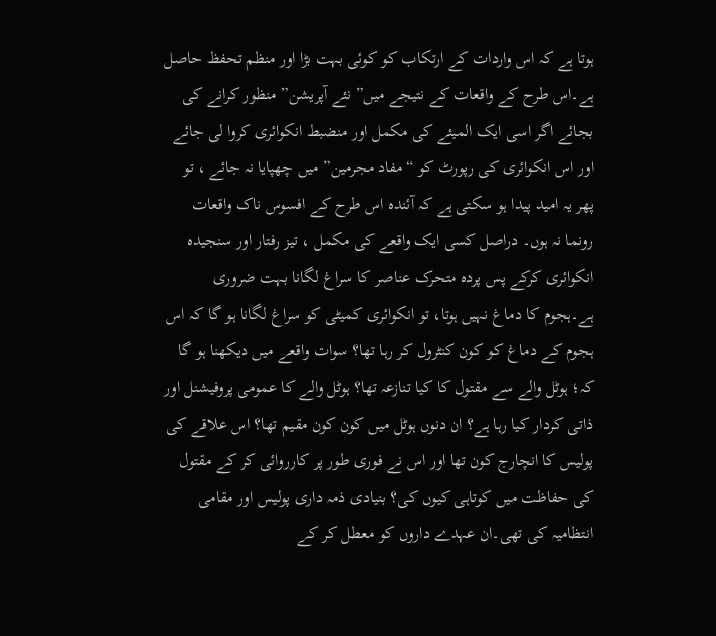ہوتا ہے کہ اس واردات کے ارتکاب کو کوئی بہت بڑا اور منظم تحفظ حاصل ہے۔اس طرح کے واقعات کے نتیجے میں” نئے آپریشن” منظور کرانے کی بجائے اگر اسی ایک المیئے کی مکمل اور منضبط انکوائری کروا لی جائے اور اس انکوائری کی رپورٹ کو “مفاد مجرمین” میں چھپایا نہ جائے ، تو پھر یہ امید پیدا ہو سکتی ہے کہ آئندہ اس طرح کے افسوس ناک واقعات رونما نہ ہوں۔ دراصل کسی ایک واقعے کی مکمل ، تیز رفتار اور سنجیدہ انکوائری کرکے پس پردہ متحرک عناصر کا سراغ لگانا بہت ضروری ہے۔ہجوم کا دماغ نہیں ہوتا، تو انکوائری کمیٹی کو سراغ لگانا ہو گا کہ اس ہجوم کے دماغ کو کون کنٹرول کر رہا تھا؟ سوات واقعے میں دیکھنا ہو گا کہ؛ ہوٹل والے سے مقتول کا کیا تنازعہ تھا؟ ہوٹل والے کا عمومی پروفیشنل اور ذاتی کردار کیا رہا ہے؟ ان دنوں ہوٹل میں کون کون مقیم تھا؟ اس علاقے کی پولیس کا انچارج کون تھا اور اس نے فوری طور پر کارروائی کر کے مقتول کی حفاظت میں کوتاہی کیوں کی؟ بنیادی ذمہ داری پولیس اور مقامی انتظامیہ کی تھی۔ان عہدے داروں کو معطل کر کے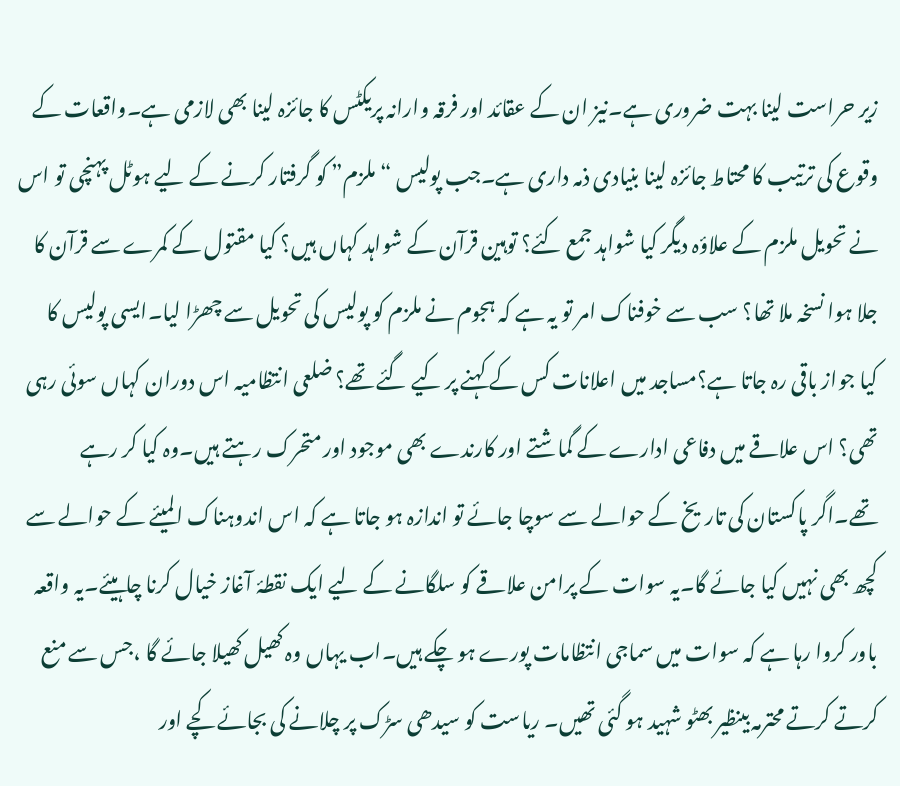زیر حراست لینا بہت ضروری ہے۔نیز ان کے عقائد اور فرقہ وارانہ پریکٹس کا جائزہ لینا بھی لازمی ہے۔واقعات کے وقوع کی ترتیب کا محتاط جائزہ لینا بنیادی ذمہ داری ہے۔جب پولیس “ملزم” کو گرفتار کرنے کے لیے ہوٹل پہنچی تو اس نے تحویل ملزم کے علاؤہ دیگر کیا شواہد جمع کئے؟ توہین قرآن کے شواہد کہاں ہیں؟ کیا مقتول کے کمرے سے قرآن کا جلا ہوا نسخہ ملا تھا؟ سب سے خوفناک امر تو یہ ہے کہ ہجوم نے ملزم کو پولیس کی تحویل سے چھڑا لیا۔ایسی پولیس کا کیا جواز باقی رہ جاتا ہے؟مساجد میں اعلانات کس کے کہنے پر کیے گئے تھے؟ ضلعی انتظامیہ اس دوران کہاں سوئی رہی تھی؟ اس علاقے میں دفاعی ادارے کے گماشتے اور کارندے بھی موجود اور متحرک رہتے ہیں۔وہ کیا کر رہے تھے۔اگر پاکستان کی تاریخ کے حوالے سے سوچا جائے تو اندازہ ہو جاتا ہے کہ اس اندوہناک المیئے کے حوالے سے کچھ بھی نہیں کیا جائے گا۔یہ سوات کے پرامن علاقے کو سلگانے کے لیے ایک نقطۂ آغاز خیال کرنا چاہیئے۔یہ واقعہ باور کروا رہا ہے کہ سوات میں سماجی انتظامات پورے ہو چکے ہیں۔اب یہاں وہ کھیل کھیلا جائے گا ،جس سے منع کرتے کرتے محترمہ بینظیر بھٹو شہید ہو گئی تھیں۔ ریاست کو سیدھی سڑک پر چلانے کی بجائے کچے اور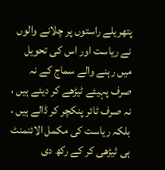پتھریلے راستوں پر چلانے والوں نے ریاست اور اس کی تحویل میں رہنے والے سماج کے نہ صرف پہیئے ٹیڑھے کر دیئے ہیں ، نہ صرف ٹائر پنکچر کر ڈالے ہیں ، بلکہ ریاست کی مکمل الائنمنٹ ہی ٹیڑھی کر کے رکھ دی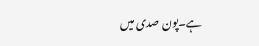ہے۔پون صدی میں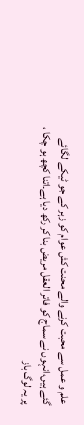علم و عمل سے محبت کرنے والے محنت کش عوام کو زہر کے جو ٹیکے لگائے گئے ہیں،انہوں نے سماج کو فاتر العقل مریض بنا کر رکھ دیا ہے۔اتنا کچھ ہو چکا ، پر یہ لوگ باز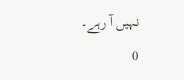نہیں آ رہے۔
0